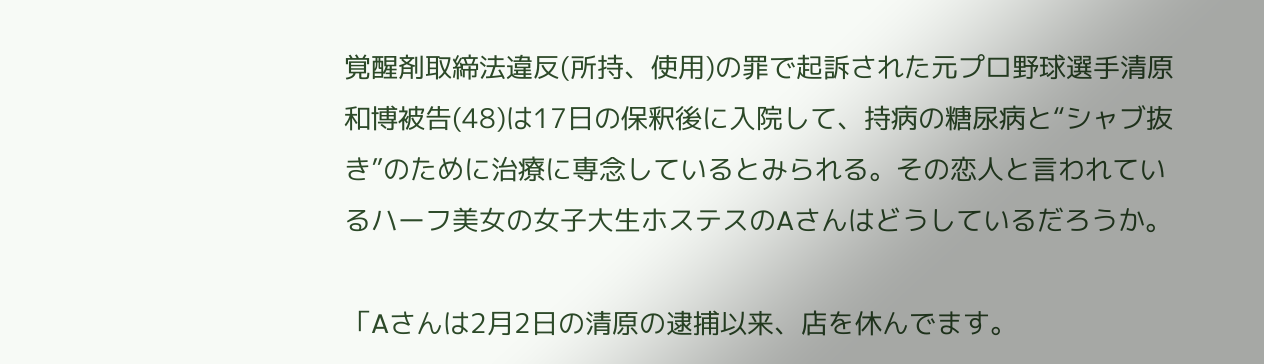覚醒剤取締法違反(所持、使用)の罪で起訴された元プロ野球選手清原和博被告(48)は17日の保釈後に入院して、持病の糖尿病と“シャブ抜き”のために治療に専念しているとみられる。その恋人と言われているハーフ美女の女子大生ホステスのAさんはどうしているだろうか。

「Aさんは2月2日の清原の逮捕以来、店を休んでます。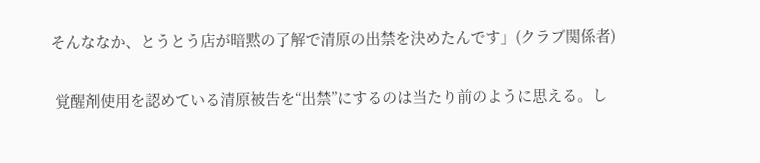そんななか、とうとう店が暗黙の了解で清原の出禁を決めたんです」(クラブ関係者)

 覚醒剤使用を認めている清原被告を“出禁”にするのは当たり前のように思える。し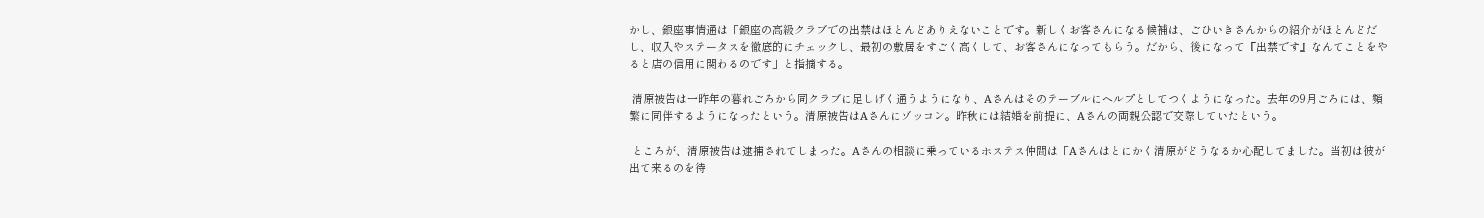かし、銀座事情通は「銀座の高級クラブでの出禁はほとんどありえないことです。新しくお客さんになる候補は、ごひいきさんからの紹介がほとんどだし、収入やステータスを徹底的にチェックし、最初の敷居をすごく高くして、お客さんになってもらう。だから、後になって『出禁です』なんてことをやると店の信用に関わるのです」と指摘する。

 清原被告は一昨年の暮れごろから同クラブに足しげく通うようになり、Aさんはそのテーブルにヘルプとしてつくようになった。去年の9月ごろには、頻繁に同伴するようになったという。清原被告はAさんにゾッコン。昨秋には結婚を前提に、Aさんの両親公認で交際していたという。

 ところが、清原被告は逮捕されてしまった。Aさんの相談に乗っているホステス仲間は「Aさんはとにかく清原がどうなるか心配してました。当初は彼が出て来るのを待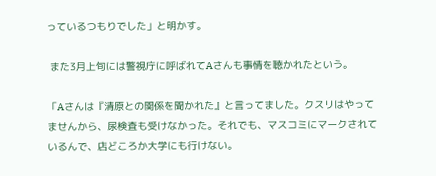っているつもりでした」と明かす。

 また3月上旬には警視庁に呼ばれてAさんも事情を聴かれたという。

「Aさんは『清原との関係を聞かれた』と言ってました。クスリはやってませんから、尿検査も受けなかった。それでも、マスコミにマークされているんで、店どころか大学にも行けない。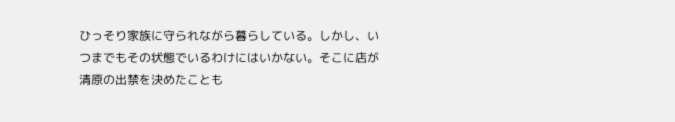ひっそり家族に守られながら暮らしている。しかし、いつまでもその状態でいるわけにはいかない。そこに店が清原の出禁を決めたことも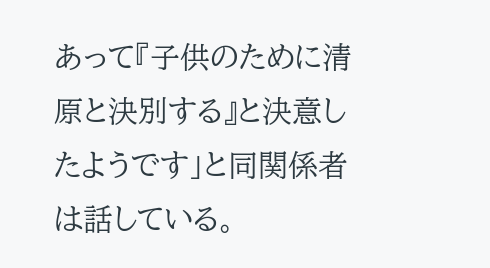あって『子供のために清原と決別する』と決意したようです」と同関係者は話している。